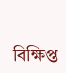বিক্ষিপ্ত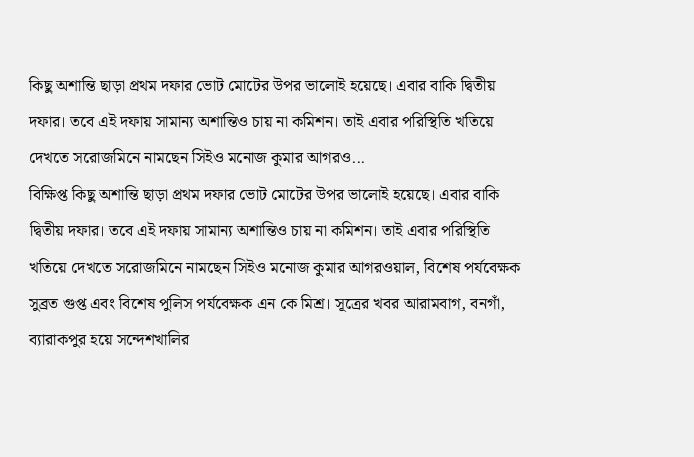কিছু অশান্তি ছাড়া প্রথম দফার ভোট মোটের উপর ভালোই হয়েছে। এবার বাকি দ্বিতীয় দফার। তবে এই দফায় সামান্য অশান্তিও চায় না কমিশন। তাই এবার পরিস্থিতি খতিয়ে দেখতে সরোজমিনে নামছেন সিইও মনোজ কুমার আগরও...
বিক্ষিপ্ত কিছু অশান্তি ছাড়া প্রথম দফার ভোট মোটের উপর ভালোই হয়েছে। এবার বাকি দ্বিতীয় দফার। তবে এই দফায় সামান্য অশান্তিও চায় না কমিশন। তাই এবার পরিস্থিতি খতিয়ে দেখতে সরোজমিনে নামছেন সিইও মনোজ কুমার আগরওয়াল, বিশেষ পর্যবেক্ষক সুব্রত গুপ্ত এবং বিশেষ পুলিস পর্যবেক্ষক এন কে মিশ্র। সূত্রের খবর আরামবাগ, বনগাঁ, ব্যারাকপুর হয়ে সন্দেশখালির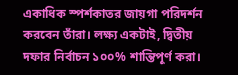একাধিক স্পর্শকাতর জায়গা পরিদর্শন করবেন তাঁরা। লক্ষ্য একটাই, দ্বিতীয় দফার নির্বাচন ১০০% শান্তিপূর্ণ করা।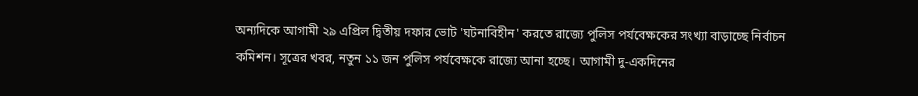অন্যদিকে আগামী ২৯ এপ্রিল দ্বিতীয় দফার ভোট 'ঘটনাবিহীন' করতে রাজ্যে পুলিস পর্যবেক্ষকের সংখ্যা বাড়াচ্ছে নির্বাচন কমিশন। সূত্রের খবর, নতুন ১১ জন পুলিস পর্যবেক্ষকে রাজ্যে আনা হচ্ছে। আগামী দু-একদিনের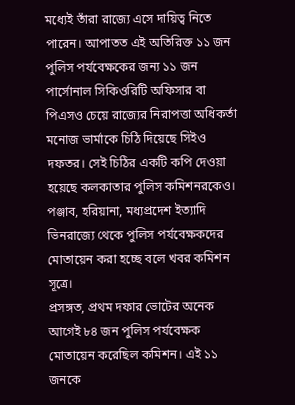মধ্যেই তাঁরা রাজ্যে এসে দায়িত্ব নিতে পারেন। আপাতত এই অতিরিক্ত ১১ জন পুলিস পর্যবেক্ষকের জন্য ১১ জন পার্সোনাল সিকিওরিটি অফিসার বা পিএসও চেয়ে রাজ্যের নিরাপত্তা অধিকর্তা মনোজ ভার্মাকে চিঠি দিয়েছে সিইও দফতর। সেই চিঠির একটি কপি দেওয়া হয়েছে কলকাতার পুলিস কমিশনরকেও। পঞ্জাব, হরিয়ানা, মধ্যপ্রদেশ ইত্যাদি ভিনরাজ্যে থেকে পুলিস পর্যবেক্ষকদের মোতায়েন করা হচ্ছে বলে খবর কমিশন সূত্রে।
প্রসঙ্গত, প্রথম দফার ভোটের অনেক আগেই ৮৪ জন পুলিস পর্যবেক্ষক মোতায়েন করেছিল কমিশন। এই ১১ জনকে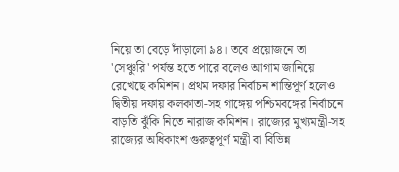নিয়ে তা বেড়ে দাঁড়ালো ৯৪। তবে প্রয়োজনে তা 'সেঞ্চুরি' পর্যন্ত হতে পারে বলেও আগাম জানিয়ে রেখেছে কমিশন। প্রথম দফার নির্বাচন শান্তিপূর্ণ হলেও দ্বিতীয় দফায় কলকাতা-সহ গাঙ্গেয় পশ্চিমবঙ্গের নির্বাচনে বাড়তি ঝুঁকি নিতে নারাজ কমিশন। রাজ্যের মুখ্যমন্ত্রী-সহ রাজ্যের অধিকাংশ গুরুত্বপূর্ণ মন্ত্রী বা বিভিন্ন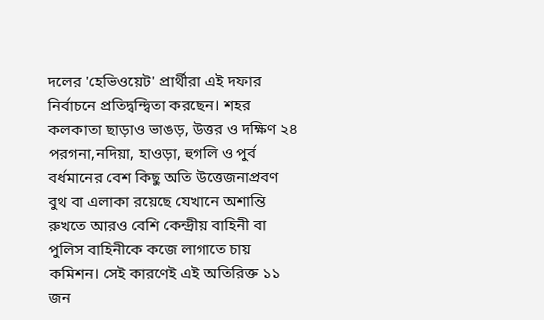দলের 'হেভিওয়েট' প্রার্থীরা এই দফার নির্বাচনে প্রতিদ্বন্দ্বিতা করছেন। শহর কলকাতা ছাড়াও ভাঙড়, উত্তর ও দক্ষিণ ২৪ পরগনা,নদিয়া, হাওড়া, হুগলি ও পুর্ব বর্ধমানের বেশ কিছু অতি উত্তেজনাপ্রবণ বুথ বা এলাকা রয়েছে যেখানে অশান্তি রুখতে আরও বেশি কেন্দ্রীয় বাহিনী বা পুলিস বাহিনীকে কজে লাগাতে চায় কমিশন। সেই কারণেই এই অতিরিক্ত ১১ জন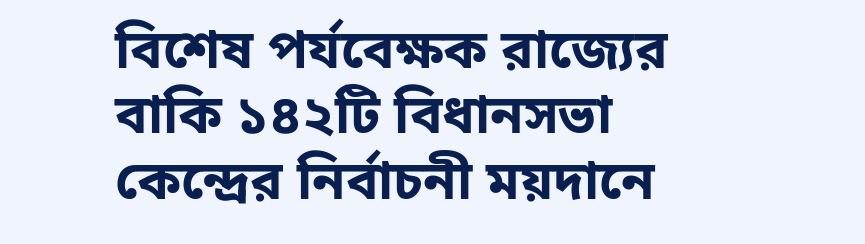বিশেষ পর্যবেক্ষক রাজ্যের বাকি ১৪২টি বিধানসভা কেন্দ্রের নির্বাচনী ময়দানে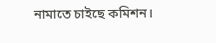নামাতে চাইছে কমিশন।